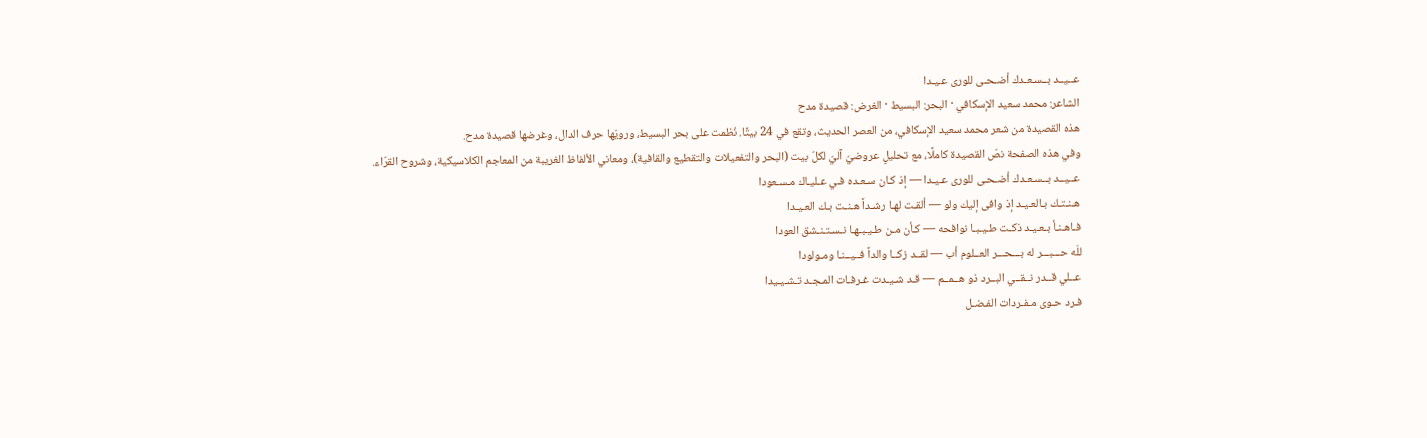عــيــد بــسـعـدك أضـحـى للورى عـيـدا
الشاعر: محمد سعيد الإسكافي · البحر: البسيط · الغرض: قصيدة مدح
هذه القصيدة من شعر محمد سعيد الإسكافي، من العصر الحديث، وتقع في 24 بيتًا. نُظمت على بحر البسيط، ورويّها حرف الدال، وغرضها قصيدة مدح.
وفي هذه الصفحة نصّ القصيدة كاملًا، مع تحليلٍ عروضيّ آليّ لكلّ بيت (البحر والتفعيلات والتقطيع والقافية)، ومعاني الألفاظ الغريبة من المعاجم الكلاسيكية، وشروح القرّاء.
عــيــد بــسـعـدك أضـحـى للورى عـيـدا — إذ كـان سـعـده فـي عـليـاك مـسـعودا
هـنـتـك بـالعـيـد إذ وافى إليك ولو — ألقـت لهـا رشـداً هـنـت بـك العـيـدا
فـاهـنـأ بـعـيـد ذكـت طـيـبـا نوافحه — كـأن مـن طـيـبـهـا نـسـتـنـشق العودا
للَه حـــبـــر له بـــحـــر العــلوم أب — لقــد زكــا والداً فــيــنـا ومـولودا
عــلي قــدر نــقــي البــرد ذو هــمــم — قـد شـيـدت غـرفـات المـجـد تـشـيـيدا
فـرد حـوى مـفـردات الفـضـل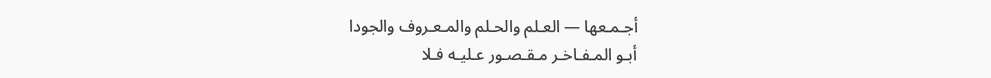أجـمـعها — العـلم والحـلم والمـعـروف والجودا
أبـو المـفـاخـر مـقـصـور عـليـه فـلا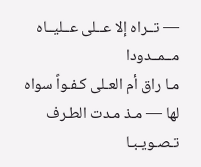— تــراه إلا عــلى عــليــاه مــمــدودا
مـا راق أم العـلى كـفـواً سواه لها — مـذ مـدت الطـرف تـصـويـبـا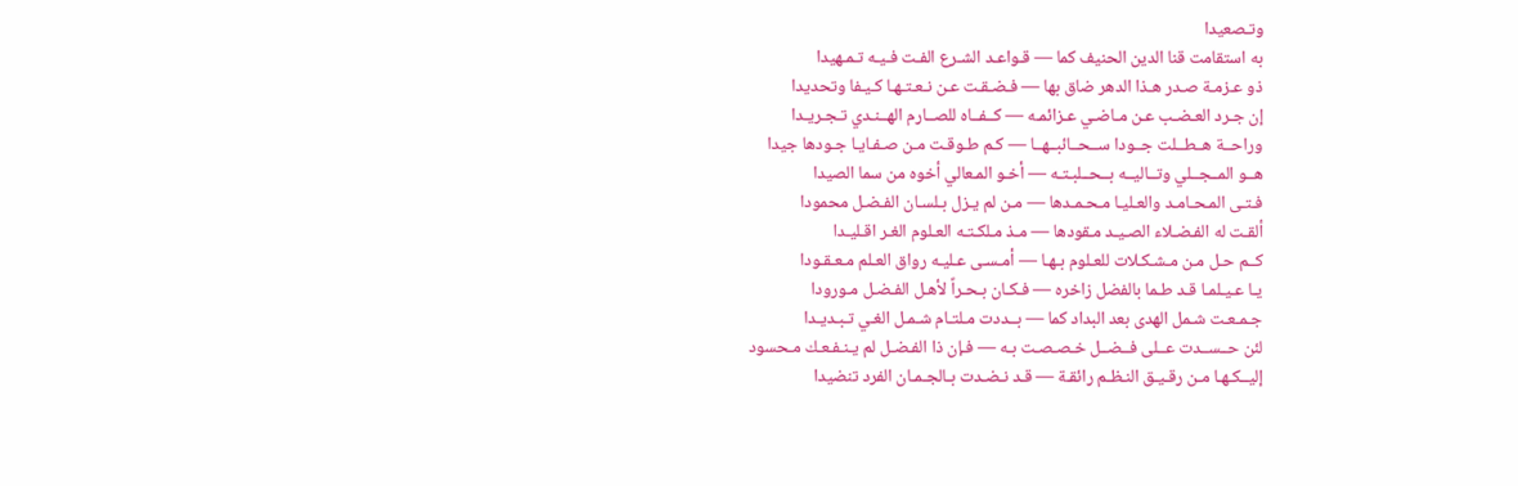وتـصعيدا
به استقامت قنا الدين الحنيف كما — قـواعـد الشـرع الفـت فـيـه تـمـهيدا
ذو عـزمـة صـدر هـذا الدهر ضاق بها — فـضـقـت عـن نـعـتـهـا كـيـفا وتحديدا
إن جـرد العـضـب عـن مـاضـي عـزائمـه — كــفــاه للصــارم الهــنـدي تـجـريـدا
وراحــة هــطــلت جــودا ســحــائبــهــا — كـم طـوقـت مـن صـفـايـا جـودها جيدا
هــو المــجــلي وتــاليــه بــحــلبـتـه — أخـو المـعالي أخوه من سما الصيدا
فـتـى المـحـامـد والعـليـا مـحـمـدها — مـن لم يـزل بـلسـان الفـضـل محمودا
ألقـت له الفـضـلاء الصـيـد مـقودها — مـذ مـلكـتـه العـلوم الغـر اقـليـدا
كــم حـل مـن مـشـكـلات للعـلوم بـهـا — أمـسـى عـليـه رواق العـلم مـعـقـودا
يـا عـيـلمـا قـد طـما بالفضل زاخره — فـكـان بـحـراً لأهـل الفـضـل مـورودا
جـمـعـت شـمل الهدى بعد البداد كما — بــددت مـلتـام شـمـل الغـي تـبـديـدا
لئن حــســدت عــلى فــضــل خـصـصـت بـه — فـإن ذا الفـضـل لم يـنـفـعـك مـحسود
إليــكـهـا مـن رقـيـق النـظـم رائقـة — قـد نـضـدت بـالجـمـان الفرد تنضيدا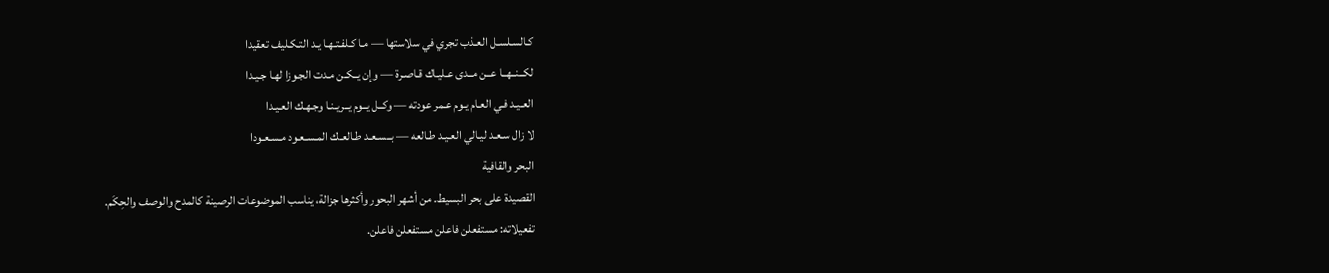كـالسـلسـل العـذب تجري في سلاستها — مـا كـلفـتـهـا يـد التـكـليف تعقيدا
لكــنــهــا عــن مــدى عـليـاك قـاصـرة — وإن يــكـن مـدت الجـوزا لهـا جـيـدا
العـيـد فـي العـام يـوم عـمر عودته — وكــل يــوم يــريـنـا وجـهـك العـيـدا
لا زال سـعـد ليـالي العـيـد طـالعه — بــسـعـد طـالعـك المـسـعـود مـسـعـودا
البحر والقافية
القصيدة على بحر البسيط. من أشهر البحور وأكثرها جزالة، يناسب الموضوعات الرصينة كالمدح والوصف والحِكَم.
تفعيلاته: مستفعلن فاعلن مستفعلن فاعلن.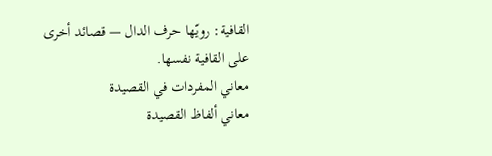القافية: رويّها حرف الدال — قصائد أخرى على القافية نفسها.
معاني المفردات في القصيدة
معاني ألفاظ القصيدة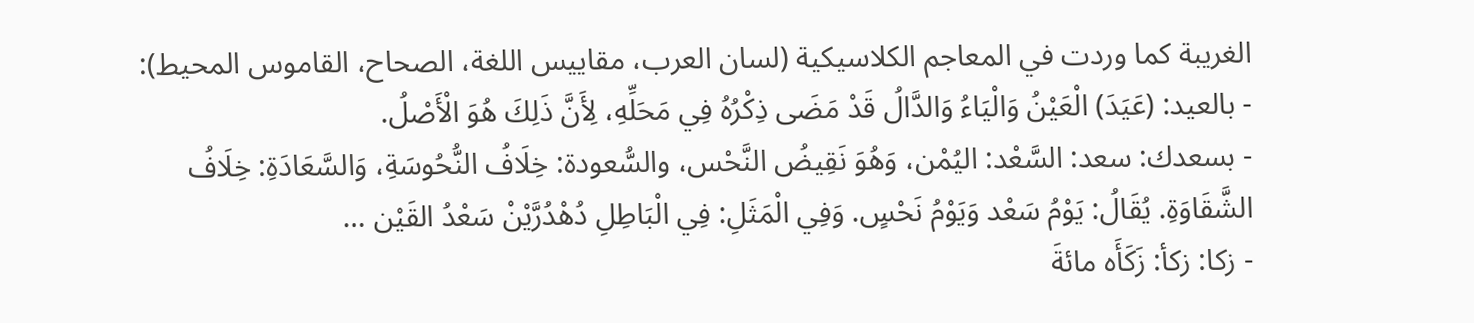الغريبة كما وردت في المعاجم الكلاسيكية (لسان العرب، مقاييس اللغة، الصحاح، القاموس المحيط):
- بالعيد: (عَيَدَ) الْعَيْنُ وَالْيَاءُ وَالدَّالُ قَدْ مَضَى ذِكْرُهُ فِي مَحَلِّهِ، لِأَنَّ ذَلِكَ هُوَ الْأَصْلُ.
- بسعدك: سعد: السَّعْد: اليُمْن، وَهُوَ نَقِيضُ النَّحْس، والسُّعودة: خِلَافُ النُّحُوسَةِ، وَالسَّعَادَةِ: خِلَافُ الشَّقَاوَةِ. يُقَالُ: يَوْمُ سَعْد وَيَوْمُ نَحْسٍ. وَفِي الْمَثَلِ: فِي الْبَاطِلِ دُهْدُرَّيْنْ سَعْدُ القَيْن …
- زكا: زكأ: زَكَأَه مائةَ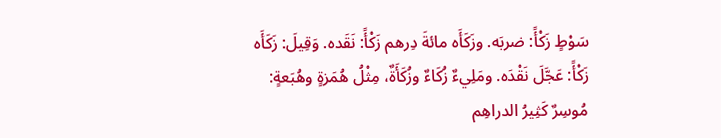سَوْطٍ زَكْأً: ضربَه. وزَكَأَه مائةَ دِرهم زَكْأً: نَقَده. وَقِيلَ: زَكَأَه زَكْأً: عَجَّلَ نَقْدَه. ومَلِيءٌ زُكَاءٌ وزُكَأَةٌ، مِثْلُ هُمَزةٍ وهُبَعةٍ: مُوسِرٌ كَثِيرُ الدراهِم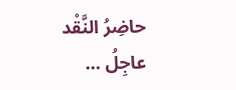حاضِرُ النَّقْد عاجِلُ …